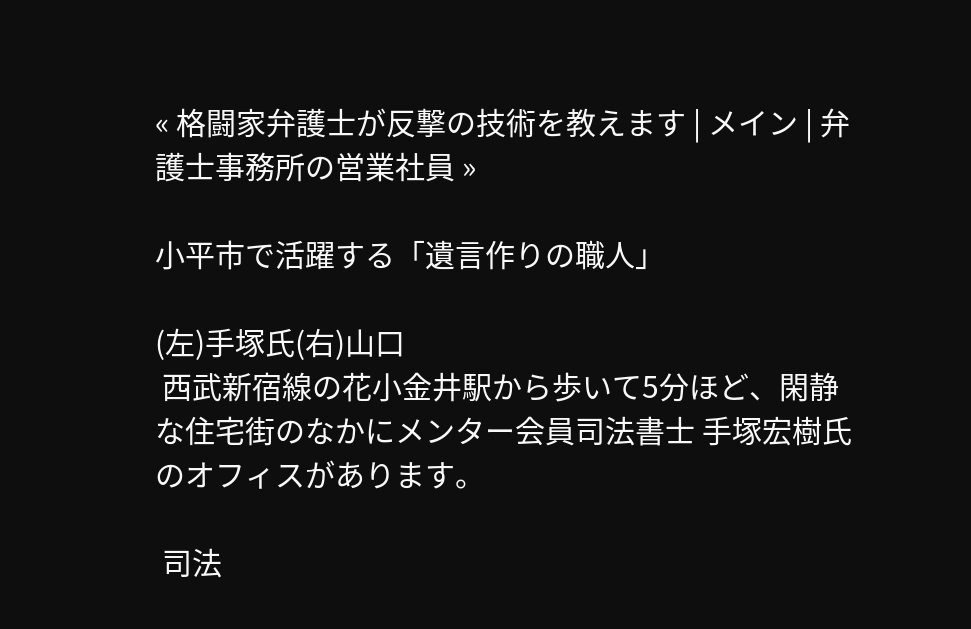« 格闘家弁護士が反撃の技術を教えます | メイン | 弁護士事務所の営業社員 »

小平市で活躍する「遺言作りの職人」

(左)手塚氏(右)山口
 西武新宿線の花小金井駅から歩いて5分ほど、閑静な住宅街のなかにメンター会員司法書士 手塚宏樹氏のオフィスがあります。

 司法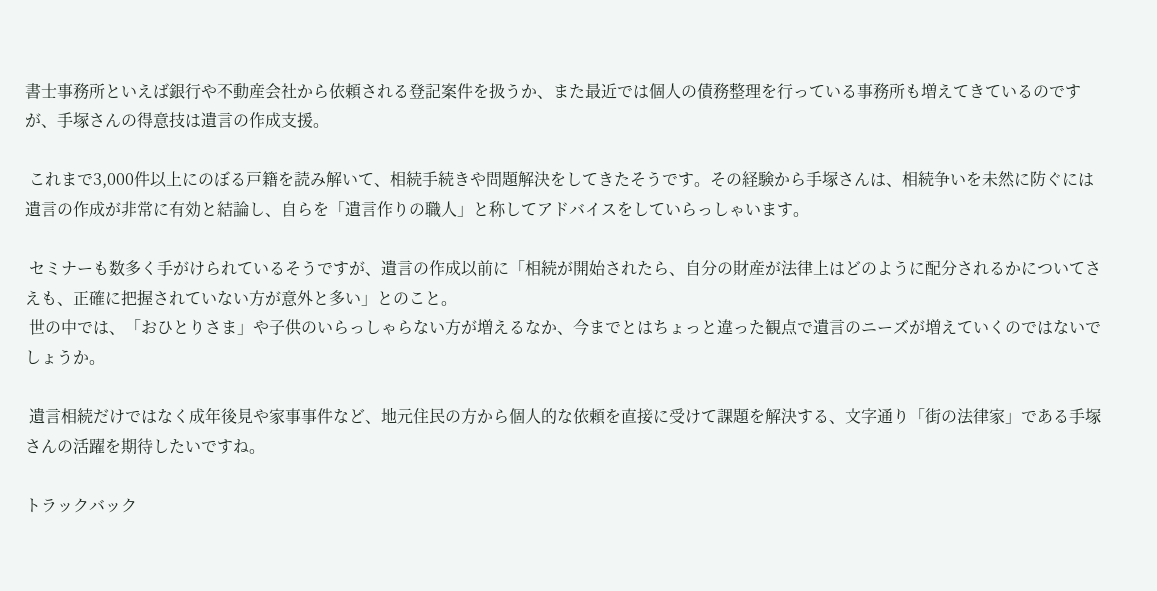書士事務所といえば銀行や不動産会社から依頼される登記案件を扱うか、また最近では個人の債務整理を行っている事務所も増えてきているのですが、手塚さんの得意技は遺言の作成支援。

 これまで3,000件以上にのぼる戸籍を読み解いて、相続手続きや問題解決をしてきたそうです。その経験から手塚さんは、相続争いを未然に防ぐには遺言の作成が非常に有効と結論し、自らを「遺言作りの職人」と称してアドバイスをしていらっしゃいます。

 セミナーも数多く手がけられているそうですが、遺言の作成以前に「相続が開始されたら、自分の財産が法律上はどのように配分されるかについてさえも、正確に把握されていない方が意外と多い」とのこと。
 世の中では、「おひとりさま」や子供のいらっしゃらない方が増えるなか、今までとはちょっと違った観点で遺言のニーズが増えていくのではないでしょうか。

 遺言相続だけではなく成年後見や家事事件など、地元住民の方から個人的な依頼を直接に受けて課題を解決する、文字通り「街の法律家」である手塚さんの活躍を期待したいですね。

トラックバック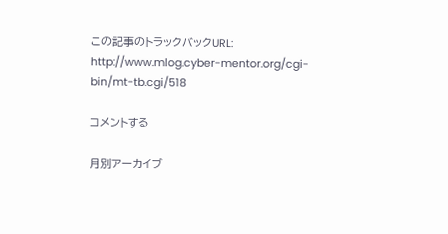この記事のトラックバックURL:
http://www.mlog.cyber-mentor.org/cgi-bin/mt-tb.cgi/518

コメントする

月別アーカイブ